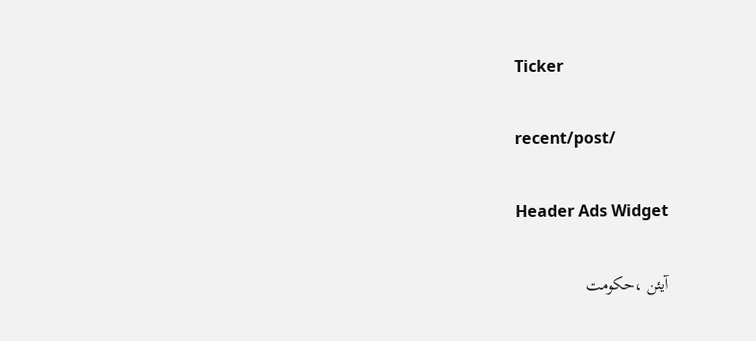Ticker

recent/post/

Header Ads Widget

آیئن ،حکومت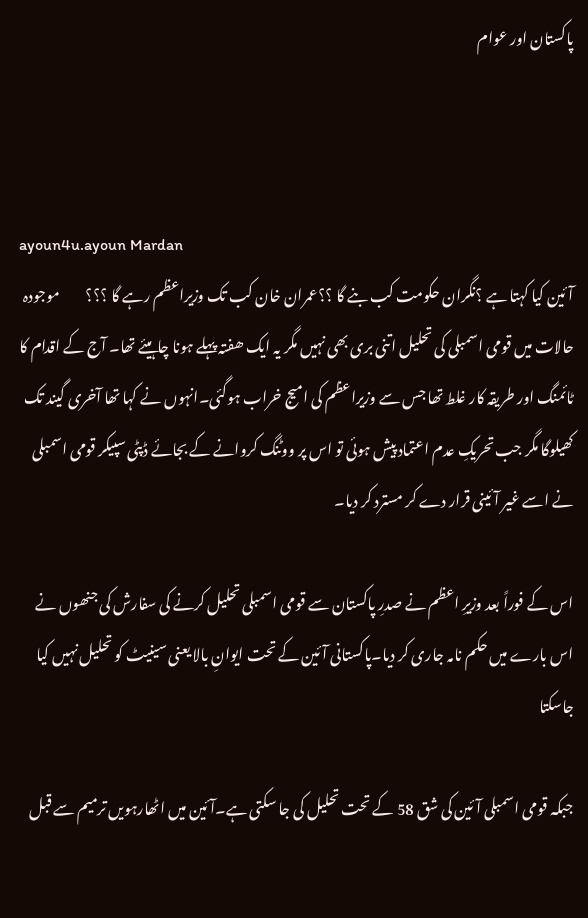پاکستان اور عوام



ayoun4u.ayoun Mardan
آئین کیا کہتا ہے ؟نگران حکومت کب بنے گا ؟؟عمران خان کب تک وزیراعظم رہے گا ؟؟؟         موجودہ حالات میں قومی اسمبلی کی تحلیل اتنی بری بھی نہیں مگر یہ ایک ھفتہ پہلے ہونا چاہیئے تھا۔ آج کے اقدام کا ٹائمنگ اور طریقہ کار غلط تھا جس سے وزیراعظم کی امیج خراب ہوگئی۔انہوں نے کہا تھا آخری گیند تک کھیلوگا مگر جب تحریکِ عدم اعتماد پیش ہوئی تو اس پر ووٹنگ کروانے کے بجائے ڈپٹی سپیکر قومی اسمبلی نے اسے غیر آئینی قرار دے کر مسترد کر دیا۔

اس کے فوراً بعد وزیرِ اعظم نے صدرِ پاکستان سے قومی اسمبلی تحلیل کرنے کی سفارش کی جنھوں نے اس بارے میں حکم نامہ جاری کر دیا۔پاکستانی آئین کے تحت ایوانِ بالا یعنی سینیٹ کو تحلیل نہیں کیا جاسکتا

جبکہ قومی اسمبلی آئین کی شق 58 کے تحت تحلیل کی جا سکتی ہے۔آئین میں اٹھارہویں ترمیم سے قبل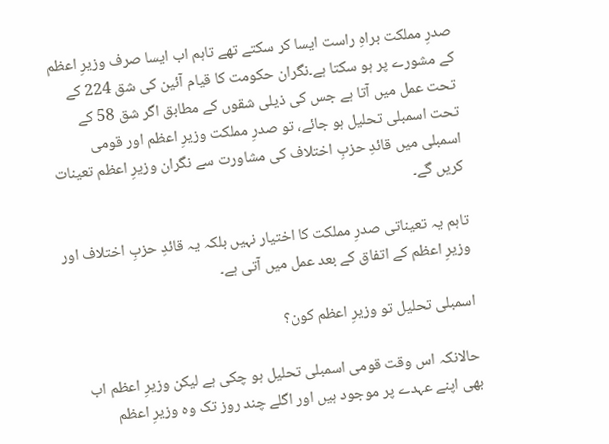صدرِ مملکت براہِ راست ایسا کر سکتے تھے تاہم اب ایسا صرف وزیرِ اعظم کے مشورے پر ہو سکتا ہے۔نگران حکومت کا قیام آئین کی شق 224 کے تحت عمل میں آتا ہے جس کی ذیلی شقوں کے مطابق اگر شق 58 کے تحت اسمبلی تحلیل ہو جائے، تو صدرِ مملکت وزیرِ اعظم اور قومی اسمبلی میں قائدِ حزبِ اختلاف کی مشاورت سے نگران وزیرِ اعظم تعینات کریں گے۔

تاہم یہ تعیناتی صدرِ مملکت کا اختیار نہیں بلکہ یہ قائدِ حزبِ اختلاف اور وزیرِ اعظم کے اتفاق کے بعد عمل میں آتی ہے۔

اسمبلی تحلیل تو وزیرِ اعظم کون؟

حالانکہ اس وقت قومی اسمبلی تحلیل ہو چکی ہے لیکن وزیرِ اعظم اب بھی اپنے عہدے پر موجود ہیں اور اگلے چند روز تک وہ وزیرِ اعظم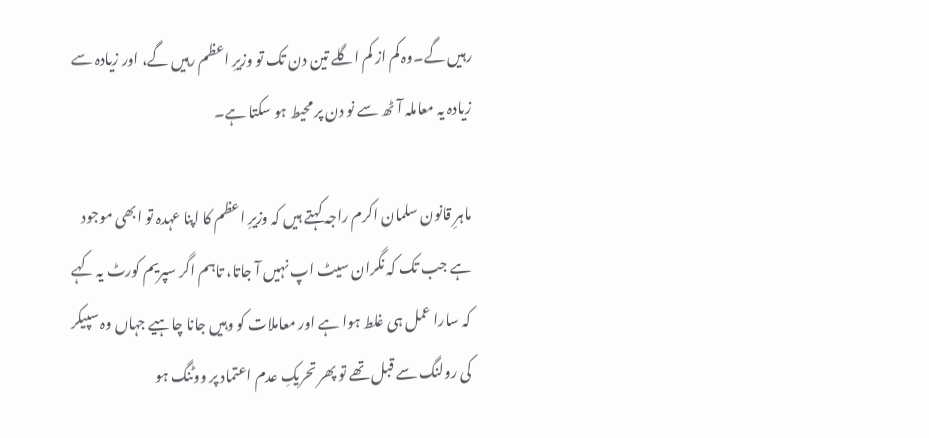رہیں گے۔وہ کم از کم اگلے تین دن تک تو وزیرِ اعظم رہیں گے، اور زیادہ سے زیادہ یہ معاملہ آٹھ سے نو دن پر محیط ہو سکتا ہے۔

ماہرِ قانون سلمان اکرم راجہ کہتے ہیں کہ وزیرِ اعظم کا اپنا عہدہ تو ابھی موجود ہے جب تک کہ نگران سیٹ اپ نہیں آ جاتا، تاہم اگر سپریم کورٹ یہ کہے کہ سارا عمل ہی غلط ہوا ہے اور معاملات کو وہیں جانا چاہیے جہاں وہ سپیکر کی رولنگ سے قبل تھے تو پھر تحریکِ عدم اعتماد پر ووٹنگ ہو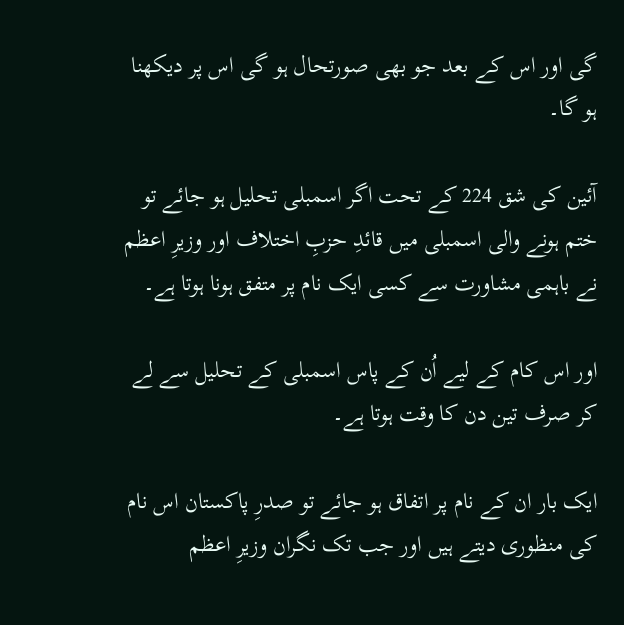گی اور اس کے بعد جو بھی صورتحال ہو گی اس پر دیکھنا ہو گا۔

آئین کی شق 224 کے تحت اگر اسمبلی تحلیل ہو جائے تو ختم ہونے والی اسمبلی میں قائدِ حزبِ اختلاف اور وزیرِ اعظم نے باہمی مشاورت سے کسی ایک نام پر متفق ہونا ہوتا ہے۔

اور اس کام کے لیے اُن کے پاس اسمبلی کے تحلیل سے لے کر صرف تین دن کا وقت ہوتا ہے۔

ایک بار ان کے نام پر اتفاق ہو جائے تو صدرِ پاکستان اس نام کی منظوری دیتے ہیں اور جب تک نگران وزیرِ اعظم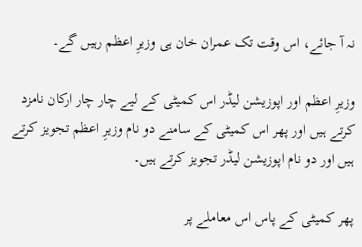نہ آ جائے، اس وقت تک عمران خان ہی وزیرِ اعظم رہیں گے۔

وزیرِ اعظم اور اپوزیشن لیڈر اس کمیٹی کے لیے چار چار ارکان نامزد کرتے ہیں اور پھر اس کمیٹی کے سامنے دو نام وزیرِ اعظم تجویز کرتے ہیں اور دو نام اپوزیشن لیڈر تجویز کرتے ہیں۔

پھر کمیٹی کے پاس اس معاملے پر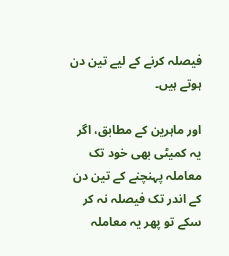فیصلہ کرنے کے لیے تین دن ہوتے ہیں۔

اور ماہرین کے مطابق، اگر یہ کمیٹی بھی خود تک معاملہ پہنچنے کے تین دن کے اندر تک فیصلہ نہ کر سکے تو پھر یہ معاملہ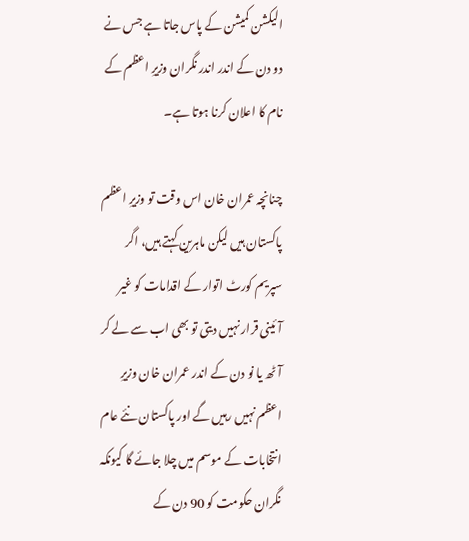الیکشن کمیشن کے پاس جاتا ہے جس نے دو دن کے اندر اندر نگران وزیرِ اعظم کے نام کا اعلان کرنا ہوتا ہے۔

چنانچہ عمران خان اس وقت تو وزیرِ اعظم پاکستان ہیں لیکن ماہرین کہتے ہیں، اگر سپریم کورٹ اتوار کے اقدامات کو غیر آئینی قرار نہیں دیتی تو بھی اب سے لے کر آٹھ یا نو دن کے اندر عمران خان وزیرِ اعظم نہیں رہیں گے اور پاکستان نئے عام انتخابات کے موسم میں چلا جائے گا کیونکہ نگران حکومت کو 90 دن کے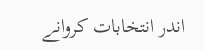اندر انتخابات کروانے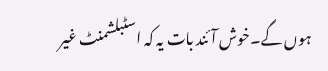ہوں گے۔خوش آئند بات یہ کہ اسٹبلشمنٹ غیر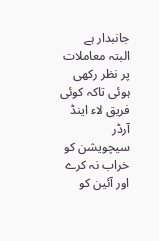جانبدار ہے البتہ معاملات پر نظر رکھی ہوئی تاکہ کوئی فریق لاء اینڈ آرڈر سیچویشن کو خراب نہ کرے اور آئین کو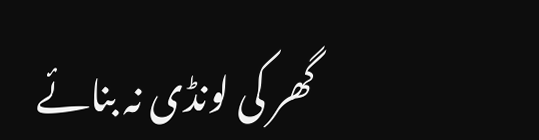گھر کی لونڈی نہ بنائے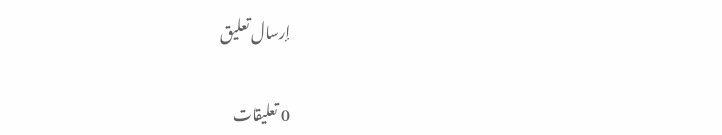إرسال تعليق

0 تعليقات